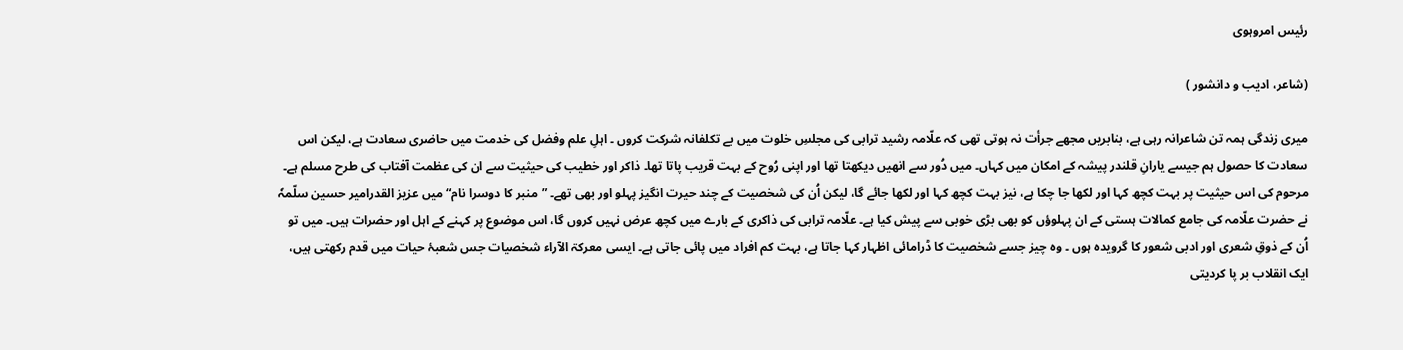رئیس امروہوی

(شاعر، ادیب و دانشور )

میری زندگی ہمہ تن شاعرانہ رہی ہے، بنابریں مجھے جرأت نہ ہوتی تھی کہ علّامہ رشید ترابی کی مجلسِ خلوت میں بے تکلفانہ شرکت کروں ۔ اہلِ علم وفضل کی خدمت میں حاضری سعادت ہے، لیکن اس سعادت کا حصول ہم جیسے یارانِ قلندر پیشہ کے امکان میں کہاں۔ میں دُور سے انھیں دیکھتا تھا اور اپنی رُوح کے بہت قریب پاتا تھا۔ ذاکر اور خطیب کی حیثیت سے ان کی عظمت آفتاب کی طرح مسلم ہے۔ مرحوم کی اس حیثیت پر بہت کچھ کہا اور لکھا جا چکا ہے، نیز بہت کچھ کہا اور لکھا جائے گا، لیکن اُن کی شخصیت کے چند حیرت انگیز پہلو اور بھی تھے۔ ”منبر کا دوسرا نام“ میں عزیز القدرامیر حسین سلّمہٗ نے حضرت علّامہ کی جامع کمالات ہستی کے ان پہلوؤں کو بھی بڑی خوبی سے پیش کیا ہے۔ علّامہ ترابی کی ذاکری کے بارے میں کچھ عرض نہیں کروں گا، اس موضوع پر کہنے کے اہل اور حضرات ہیں۔ میں تو اُن کے ذوقِ شعری اور ادبی شعور کا گرویدہ ہوں ۔ وہ چیز جسے شخصیت کا ڈرامائی اظہار کہا جاتا ہے، بہت کم افراد میں پائی جاتی ہے۔ ایسی معرکۃ الآراء شخصیات جس شعبۂ حیات میں قدم رکھتی ہیں، ایک انقلاب بر پا کردیتی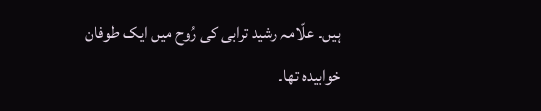ہیں۔ علّامہ رشید ترابی کی رُوح میں ایک طوفان خوابیدہ تھا۔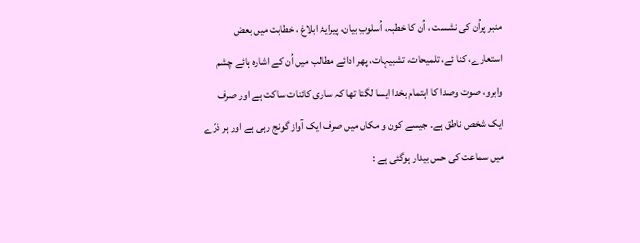منبر پراُن کی نشست ، اُن کا خطبہ، اُسلوبِ بیان، پیرایۂ ابلاغ ، خطابت میں بعض استعارے، کنا ئے، تلمیحات، تشبیہات، پھر ادائے مطالب میں اُن کے اشارہ ہائے چشم وابرو، صوت وصدا کا اہتمام بخدا ایسا لگتا تھا کہ ساری کائنات ساکت ہے اور صرف ایک شخص ناطق ہے۔ جیسے کون و مکاں میں صرف ایک آواز گونج رہی ہے اور ہر ذرّے میں سماعت کی حس بیدار ہوگئی ہے :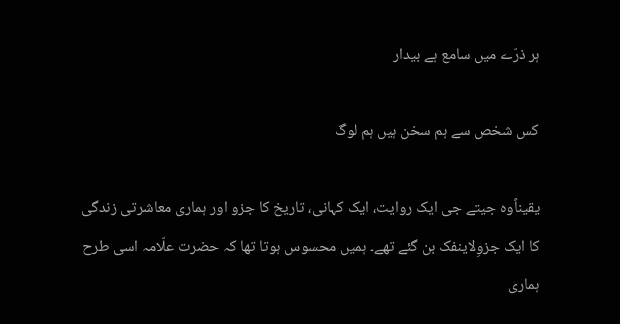ہر ذرّے میں سامع ہے بیدار

کس شخص سے ہم سخن ہیں ہم لوگ

یقیناًوہ جیتے جی ایک روایت، ایک کہانی، تاریخ کا جزو اور ہماری معاشرتی زندگی کا ایک جزوِلاینفک بن گئے تھے۔ ہمیں محسوس ہوتا تھا کہ حضرت علّامہ اسی طرح ہماری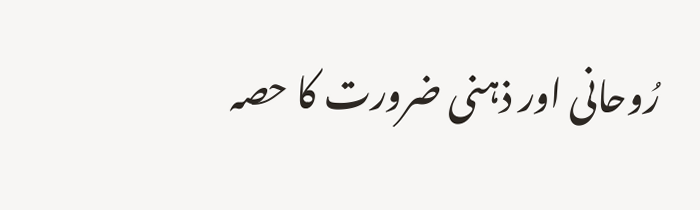رُوحانی اور ذہنی ضرورت کا حصہ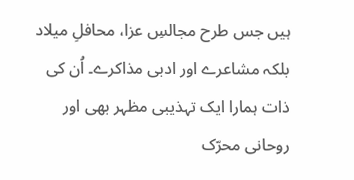ہیں جس طرح مجالسِ عزا، محافلِ میلاد بلکہ مشاعرے اور ادبی مذاکرے۔ اُن کی ذات ہمارا ایک تہذیبی مظہر بھی اور روحانی محرّک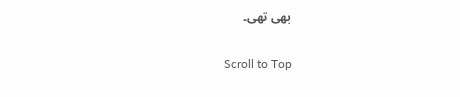بھی تھی۔

Scroll to Top